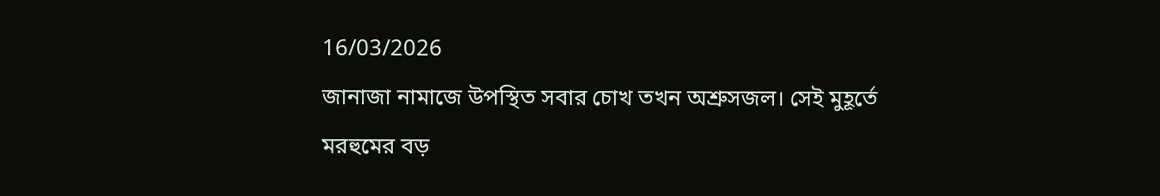16/03/2026
জানাজা নামাজে উপস্থিত সবার চোখ তখন অশ্রুসজল। সেই মুহূর্তে মরহুমের বড়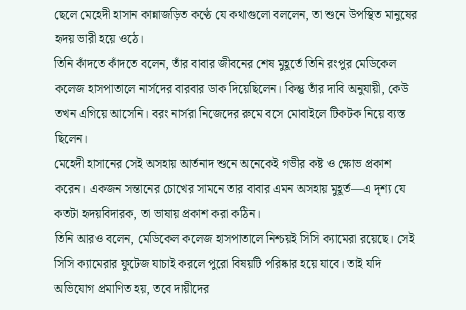ছেলে মেহেদী হাসান কান্নাজড়িত কণ্ঠে যে কথাগুলো বললেন, তা শুনে উপস্থিত মানুষের হৃদয় ভারী হয়ে ওঠে।
তিনি কাঁদতে কাঁদতে বলেন, তাঁর বাবার জীবনের শেষ মুহূর্তে তিনি রংপুর মেডিকেল কলেজ হাসপাতালে নার্সদের বারবার ডাক দিয়েছিলেন। কিন্তু তাঁর দাবি অনুযায়ী, কেউ তখন এগিয়ে আসেনি। বরং নার্সরা নিজেদের রুমে বসে মোবাইলে টিকটক নিয়ে ব্যস্ত ছিলেন।
মেহেদী হাসানের সেই অসহায় আর্তনাদ শুনে অনেকেই গভীর কষ্ট ও ক্ষোভ প্রকাশ করেন। একজন সন্তানের চোখের সামনে তার বাবার এমন অসহায় মুহূর্ত—এ দৃশ্য যে কতটা হৃদয়বিদারক, তা ভাষায় প্রকাশ করা কঠিন।
তিনি আরও বলেন, মেডিকেল কলেজ হাসপাতালে নিশ্চয়ই সিসি ক্যামেরা রয়েছে। সেই সিসি ক্যামেরার ফুটেজ যাচাই করলে পুরো বিষয়টি পরিষ্কার হয়ে যাবে। তাই যদি অভিযোগ প্রমাণিত হয়, তবে দায়ীদের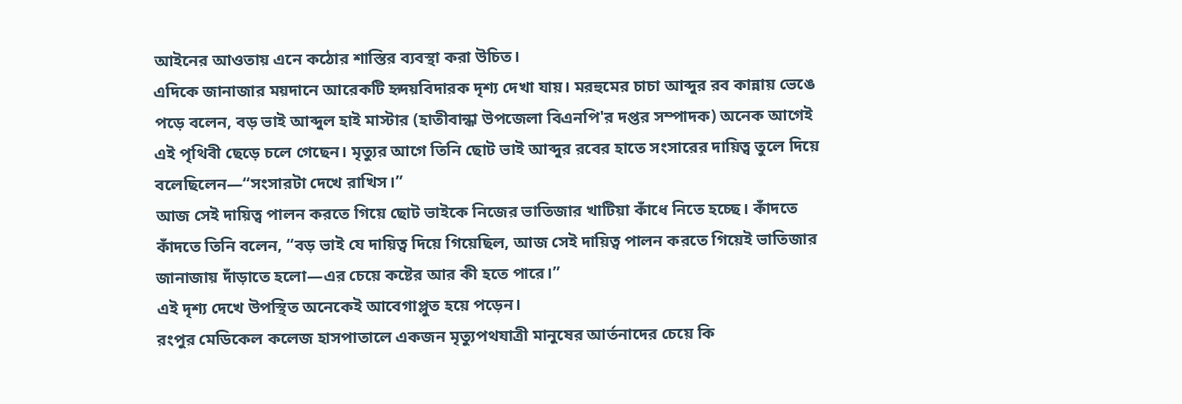আইনের আওতায় এনে কঠোর শাস্তির ব্যবস্থা করা উচিত।
এদিকে জানাজার ময়দানে আরেকটি হৃদয়বিদারক দৃশ্য দেখা যায়। মরহুমের চাচা আব্দুর রব কান্নায় ভেঙে পড়ে বলেন, বড় ভাই আব্দুল হাই মাস্টার (হাতীবান্ধা উপজেলা বিএনপি'র দপ্তর সম্পাদক) অনেক আগেই এই পৃথিবী ছেড়ে চলে গেছেন। মৃত্যুর আগে তিনি ছোট ভাই আব্দুর রবের হাতে সংসারের দায়িত্ব তুলে দিয়ে বলেছিলেন—“সংসারটা দেখে রাখিস।”
আজ সেই দায়িত্ব পালন করতে গিয়ে ছোট ভাইকে নিজের ভাতিজার খাটিয়া কাঁধে নিতে হচ্ছে। কাঁদতে কাঁদতে তিনি বলেন, “বড় ভাই যে দায়িত্ব দিয়ে গিয়েছিল, আজ সেই দায়িত্ব পালন করতে গিয়েই ভাতিজার জানাজায় দাঁড়াতে হলো—এর চেয়ে কষ্টের আর কী হতে পারে।”
এই দৃশ্য দেখে উপস্থিত অনেকেই আবেগাপ্লুত হয়ে পড়েন।
রংপুর মেডিকেল কলেজ হাসপাতালে একজন মৃত্যুপথযাত্রী মানুষের আর্তনাদের চেয়ে কি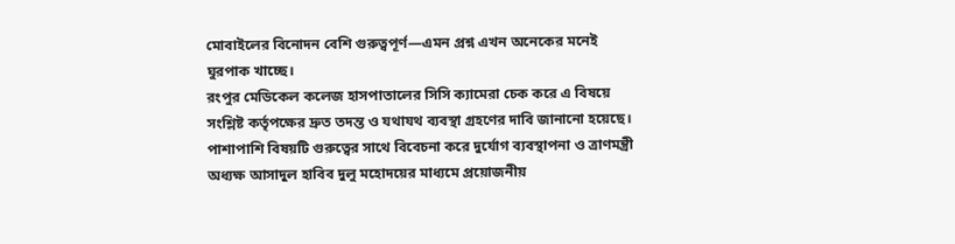মোবাইলের বিনোদন বেশি গুরুত্বপূর্ণ—এমন প্রশ্ন এখন অনেকের মনেই ঘুরপাক খাচ্ছে।
রংপুর মেডিকেল কলেজ হাসপাতালের সিসি ক্যামেরা চেক করে এ বিষয়ে সংশ্লিষ্ট কর্তৃপক্ষের দ্রুত তদন্ত ও যথাযথ ব্যবস্থা গ্রহণের দাবি জানানো হয়েছে। পাশাপাশি বিষয়টি গুরুত্বের সাথে বিবেচনা করে দুর্যোগ ব্যবস্থাপনা ও ত্রাণমন্ত্রী অধ্যক্ষ আসাদুল হাবিব দুলু মহোদয়ের মাধ্যমে প্রয়োজনীয়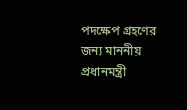পদক্ষেপ গ্রহণের জন্য মাননীয় প্রধানমন্ত্রী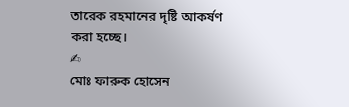তারেক রহমানের দৃষ্টি আকর্ষণ করা হচ্ছে।
✍
মোঃ ফারুক হোসেন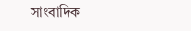সাংবাদিক